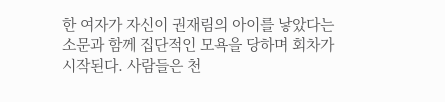한 여자가 자신이 권재림의 아이를 낳았다는 소문과 함께 집단적인 모욕을 당하며 회차가 시작된다. 사람들은 천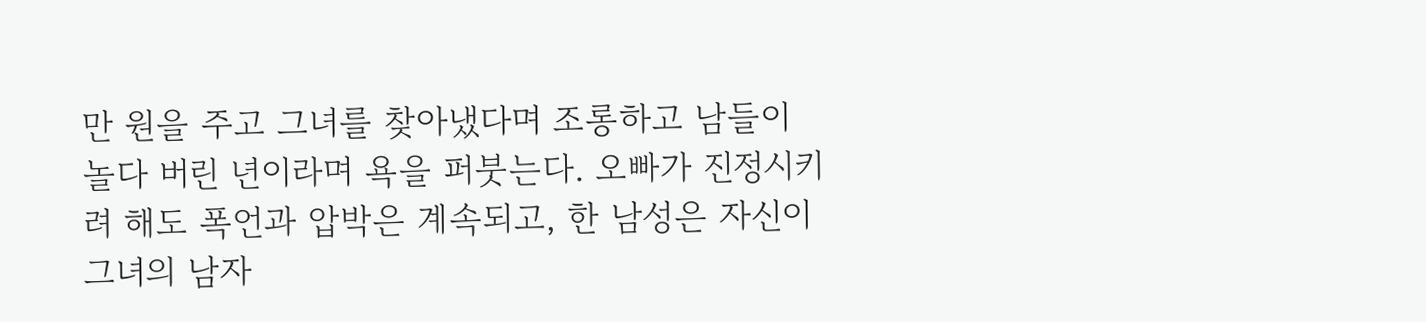만 원을 주고 그녀를 찾아냈다며 조롱하고 남들이 놀다 버린 년이라며 욕을 퍼붓는다. 오빠가 진정시키려 해도 폭언과 압박은 계속되고, 한 남성은 자신이 그녀의 남자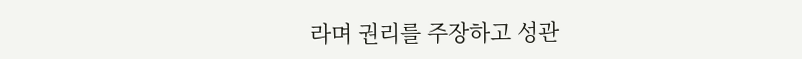라며 권리를 주장하고 성관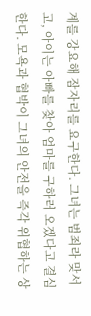계를 강요해 잠자리를 요구한다. 그녀는 범죄라 맞서고, 아이는 아빠를 찾아 엄마를 구하러 오겠다고 결심한다. 모욕과 협박이 그녀의 안전을 즉각 위협하는 상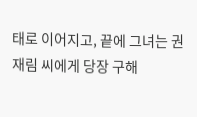태로 이어지고, 끝에 그녀는 권재림 씨에게 당장 구해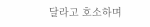달라고 호소하며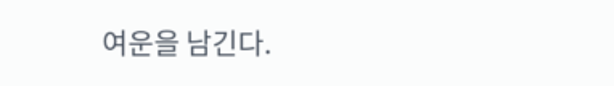여운을 남긴다.